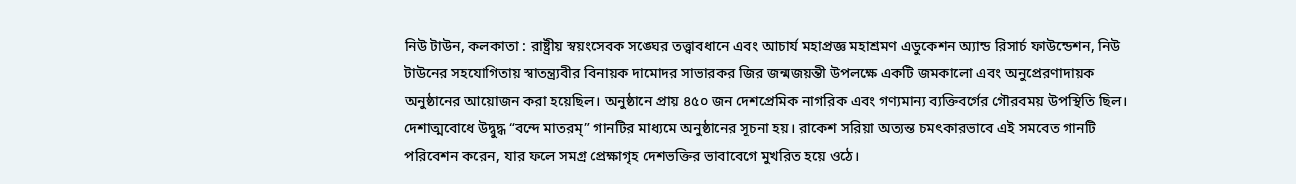নিউ টাউন, কলকাতা : রাষ্ট্রীয় স্বয়ংসেবক সঙ্ঘের তত্ত্বাবধানে এবং আচার্য মহাপ্রজ্ঞ মহাশ্রমণ এডুকেশন অ্যান্ড রিসার্চ ফাউন্ডেশন, নিউ টাউনের সহযোগিতায় স্বাতন্ত্র্যবীর বিনায়ক দামোদর সাভারকর জির জন্মজয়ন্তী উপলক্ষে একটি জমকালো এবং অনুপ্রেরণাদায়ক অনুষ্ঠানের আয়োজন করা হয়েছিল। অনুষ্ঠানে প্রায় ৪৫০ জন দেশপ্রেমিক নাগরিক এবং গণ্যমান্য ব্যক্তিবর্গের গৌরবময় উপস্থিতি ছিল।
দেশাত্মবোধে উদ্বুদ্ধ “বন্দে মাতরম্” গানটির মাধ্যমে অনুষ্ঠানের সূচনা হয়। রাকেশ সরিয়া অত্যন্ত চমৎকারভাবে এই সমবেত গানটি পরিবেশন করেন, যার ফলে সমগ্র প্রেক্ষাগৃহ দেশভক্তির ভাবাবেগে মুখরিত হয়ে ওঠে।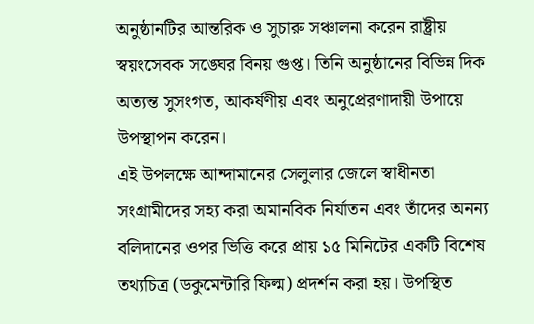অনুষ্ঠানটির আন্তরিক ও সুচারু সঞ্চালনা করেন রাষ্ট্রীয় স্বয়ংসেবক সঙ্ঘের বিনয় গুপ্ত। তিনি অনুষ্ঠানের বিভিন্ন দিক অত্যন্ত সুসংগত, আকর্ষণীয় এবং অনুপ্রেরণাদায়ী উপায়ে উপস্থাপন করেন।
এই উপলক্ষে আন্দামানের সেলুলার জেলে স্বাধীনতা সংগ্রামীদের সহ্য করা অমানবিক নির্যাতন এবং তাঁদের অনন্য বলিদানের ওপর ভিত্তি করে প্রায় ১৫ মিনিটের একটি বিশেষ তথ্যচিত্র (ডকুমেন্টারি ফিল্ম) প্রদর্শন করা হয়। উপস্থিত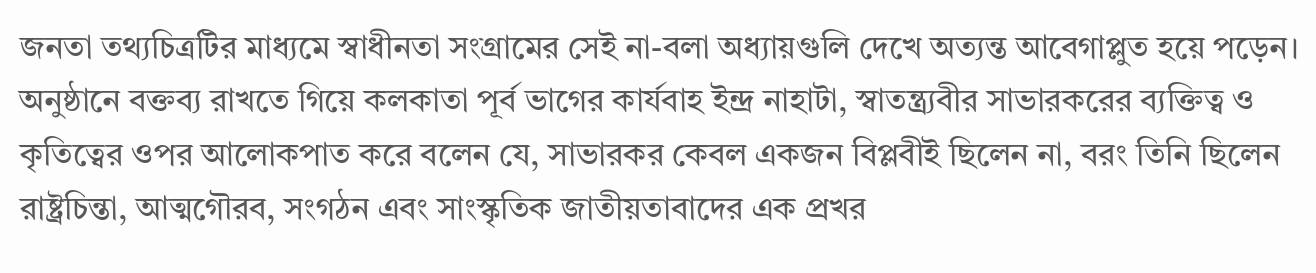জনতা তথ্যচিত্রটির মাধ্যমে স্বাধীনতা সংগ্রামের সেই না-বলা অধ্যায়গুলি দেখে অত্যন্ত আবেগাপ্লুত হয়ে পড়েন।
অনুষ্ঠানে বক্তব্য রাখতে গিয়ে কলকাতা পূর্ব ভাগের কার্যবাহ ইন্দ্র নাহাটা, স্বাতন্ত্র্যবীর সাভারকরের ব্যক্তিত্ব ও কৃতিত্বের ওপর আলোকপাত করে বলেন যে, সাভারকর কেবল একজন বিপ্লবীই ছিলেন না, বরং তিনি ছিলেন রাষ্ট্রচিন্তা, আত্মগৌরব, সংগঠন এবং সাংস্কৃতিক জাতীয়তাবাদের এক প্রখর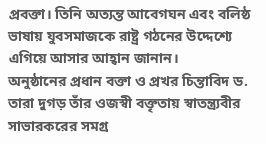প্রবক্তা। তিনি অত্যন্ত আবেগঘন এবং বলিষ্ঠ ভাষায় যুবসমাজকে রাষ্ট্র গঠনের উদ্দেশ্যে এগিয়ে আসার আহ্বান জানান।
অনুষ্ঠানের প্রধান বক্তা ও প্রখর চিন্তাবিদ ড. তারা দুগড় তাঁর ওজস্বী বক্তৃতায় স্বাতন্ত্র্যবীর সাভারকরের সমগ্র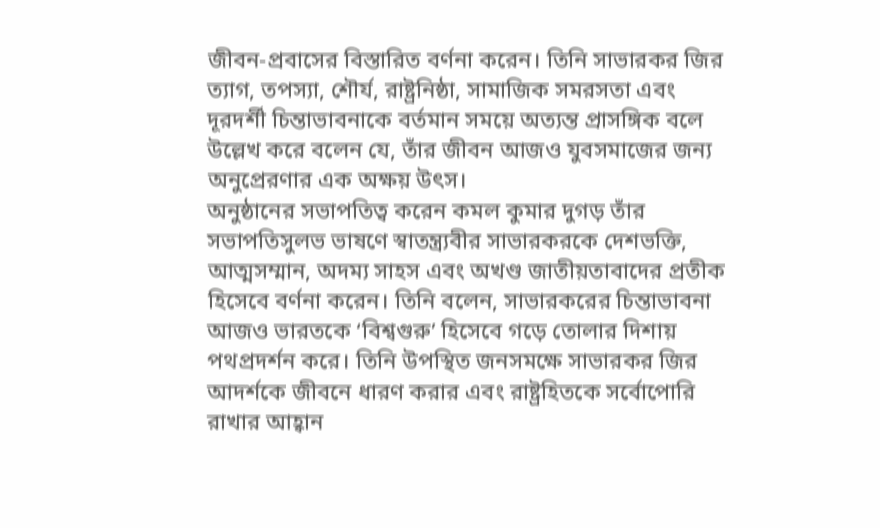জীবন-প্রবাসের বিস্তারিত বর্ণনা করেন। তিনি সাভারকর জির ত্যাগ, তপস্যা, শৌর্য, রাষ্ট্রনিষ্ঠা, সামাজিক সমরসতা এবং দূরদর্শী চিন্তাভাবনাকে বর্তমান সময়ে অত্যন্ত প্রাসঙ্গিক বলে উল্লেখ করে বলেন যে, তাঁর জীবন আজও যুবসমাজের জন্য অনুপ্রেরণার এক অক্ষয় উৎস।
অনুষ্ঠানের সভাপতিত্ব করেন কমল কুমার দুগড় তাঁর সভাপতিসুলভ ভাষণে স্বাতন্ত্র্যবীর সাভারকরকে দেশভক্তি, আত্মসম্মান, অদম্য সাহস এবং অখণ্ড জাতীয়তাবাদের প্রতীক হিসেবে বর্ণনা করেন। তিনি বলেন, সাভারকরের চিন্তাভাবনা আজও ভারতকে ‘বিশ্বগুরু’ হিসেবে গড়ে তোলার দিশায় পথপ্রদর্শন করে। তিনি উপস্থিত জনসমক্ষে সাভারকর জির আদর্শকে জীবনে ধারণ করার এবং রাষ্ট্রহিতকে সর্বোপোরি রাখার আহ্বান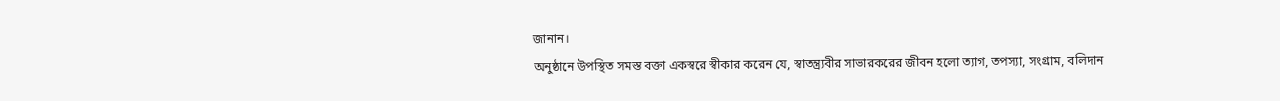জানান।
অনুষ্ঠানে উপস্থিত সমস্ত বক্তা একস্বরে স্বীকার করেন যে, স্বাতন্ত্র্যবীর সাভারকরের জীবন হলো ত্যাগ, তপস্যা, সংগ্রাম, বলিদান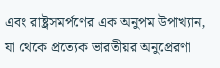এবং রাষ্ট্রসমর্পণের এক অনুপম উপাখ্যান, যা থেকে প্রত্যেক ভারতীয়র অনুপ্রেরণা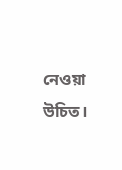নেওয়া উচিত।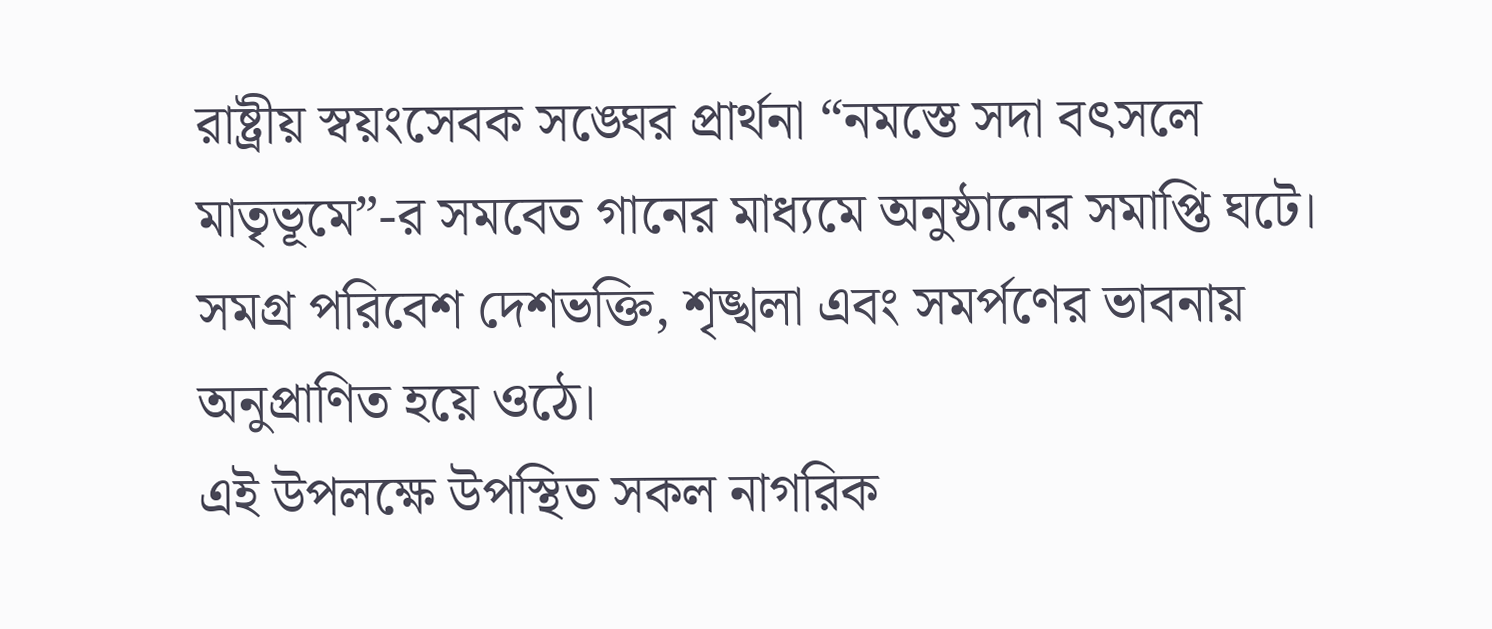রাষ্ট্রীয় স্বয়ংসেবক সঙ্ঘের প্রার্থনা “নমস্তে সদা বৎসলে মাতৃভূমে”-র সমবেত গানের মাধ্যমে অনুষ্ঠানের সমাপ্তি ঘটে। সমগ্র পরিবেশ দেশভক্তি, শৃঙ্খলা এবং সমর্পণের ভাবনায় অনুপ্রাণিত হয়ে ওঠে।
এই উপলক্ষে উপস্থিত সকল নাগরিক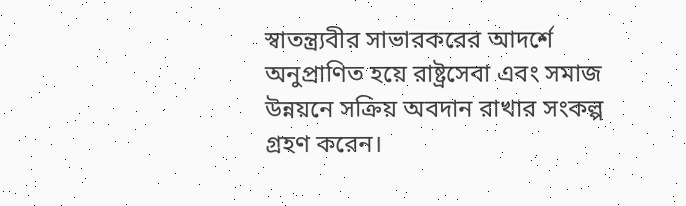স্বাতন্ত্র্যবীর সাভারকরের আদর্শে অনুপ্রাণিত হয়ে রাষ্ট্রসেবা এবং সমাজ উন্নয়নে সক্রিয় অবদান রাখার সংকল্প গ্রহণ করেন।